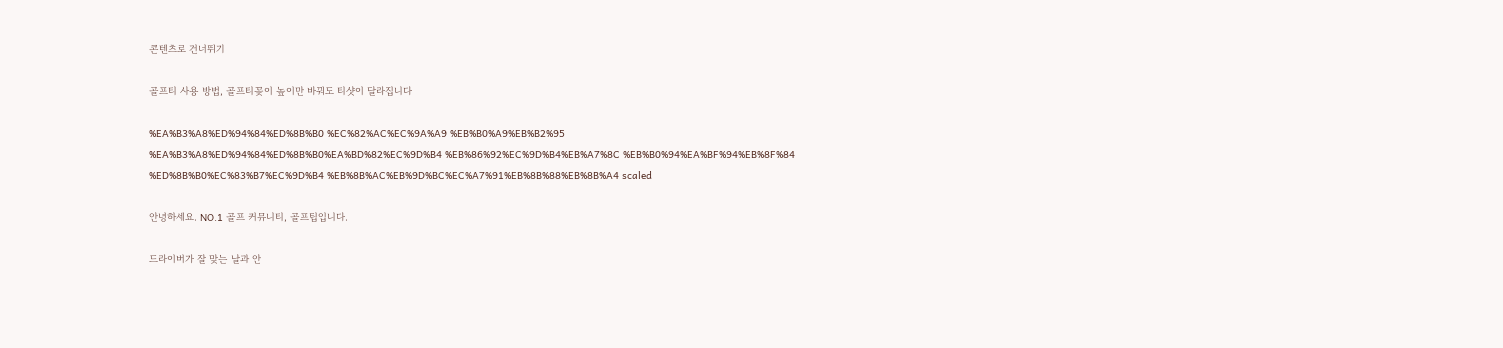콘텐츠로 건너뛰기

골프티 사용 방법, 골프티꽂이 높이만 바꿔도 티샷이 달라집니다

%EA%B3%A8%ED%94%84%ED%8B%B0 %EC%82%AC%EC%9A%A9 %EB%B0%A9%EB%B2%95 %EA%B3%A8%ED%94%84%ED%8B%B0%EA%BD%82%EC%9D%B4 %EB%86%92%EC%9D%B4%EB%A7%8C %EB%B0%94%EA%BF%94%EB%8F%84 %ED%8B%B0%EC%83%B7%EC%9D%B4 %EB%8B%AC%EB%9D%BC%EC%A7%91%EB%8B%88%EB%8B%A4 scaled

안녕하세요. NO.1 골프 커뮤니티, 골프팁입니다.

드라이버가 잘 맞는 날과 안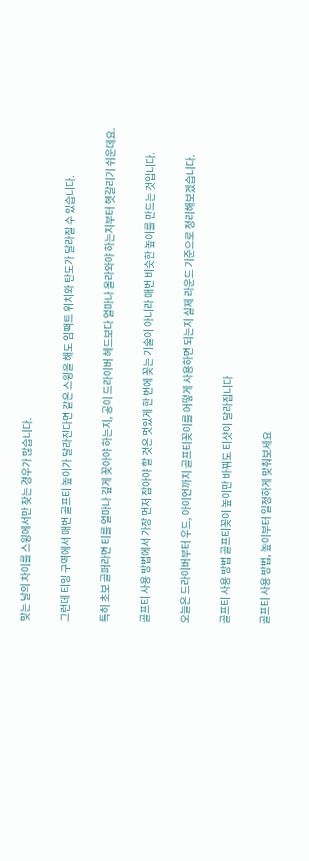맞는 날의 차이를 스윙에서만 찾는 경우가 많습니다.

그런데 티잉 구역에서 매번 골프티 높이가 달라진다면 같은 스윙을 해도 임팩트 위치와 탄도가 달라질 수 있습니다.

특히 초보 골퍼라면 티를 얼마나 깊게 꽂아야 하는지, 공이 드라이버 헤드보다 얼마나 올라와야 하는지부터 헷갈리기 쉬운데요.

골프티 사용 방법에서 가장 먼저 잡아야 할 것은 멋있게 한 번에 꽂는 기술이 아니라 매번 비슷한 높이를 만드는 것입니다.

오늘은 드라이버부터 우드, 아이언까지 골프티꽂이를 어떻게 사용하면 되는지 실제 라운드 기준으로 정리해보겠습니다.

골프티 사용 방법 골프티꽂이 높이만 바꿔도 티샷이 달라집니다

골프티 사용 방법, 높이부터 일정하게 맞춰보세요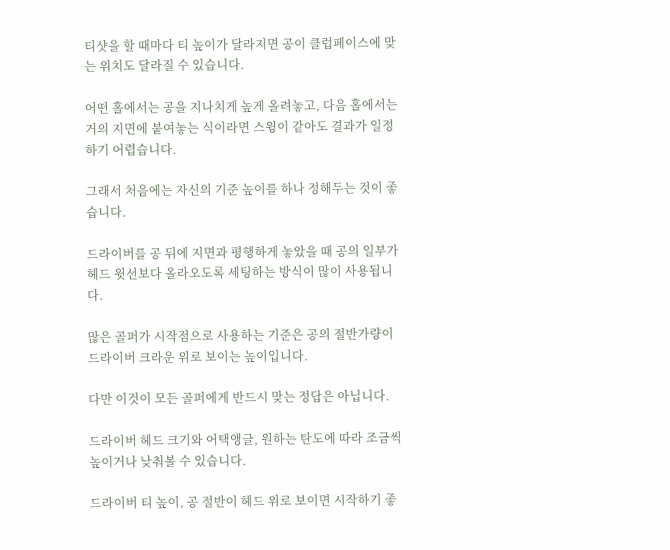티샷을 할 때마다 티 높이가 달라지면 공이 클럽페이스에 맞는 위치도 달라질 수 있습니다.

어떤 홀에서는 공을 지나치게 높게 올려놓고, 다음 홀에서는 거의 지면에 붙여놓는 식이라면 스윙이 같아도 결과가 일정하기 어렵습니다.

그래서 처음에는 자신의 기준 높이를 하나 정해두는 것이 좋습니다.

드라이버를 공 뒤에 지면과 평행하게 놓았을 때 공의 일부가 헤드 윗선보다 올라오도록 세팅하는 방식이 많이 사용됩니다.

많은 골퍼가 시작점으로 사용하는 기준은 공의 절반가량이 드라이버 크라운 위로 보이는 높이입니다.

다만 이것이 모든 골퍼에게 반드시 맞는 정답은 아닙니다.

드라이버 헤드 크기와 어택앵글, 원하는 탄도에 따라 조금씩 높이거나 낮춰볼 수 있습니다.

드라이버 티 높이, 공 절반이 헤드 위로 보이면 시작하기 좋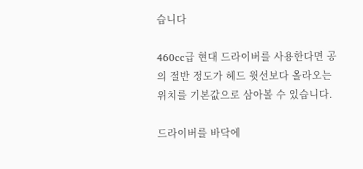습니다

460cc급 현대 드라이버를 사용한다면 공의 절반 정도가 헤드 윗선보다 올라오는 위치를 기본값으로 삼아볼 수 있습니다.

드라이버를 바닥에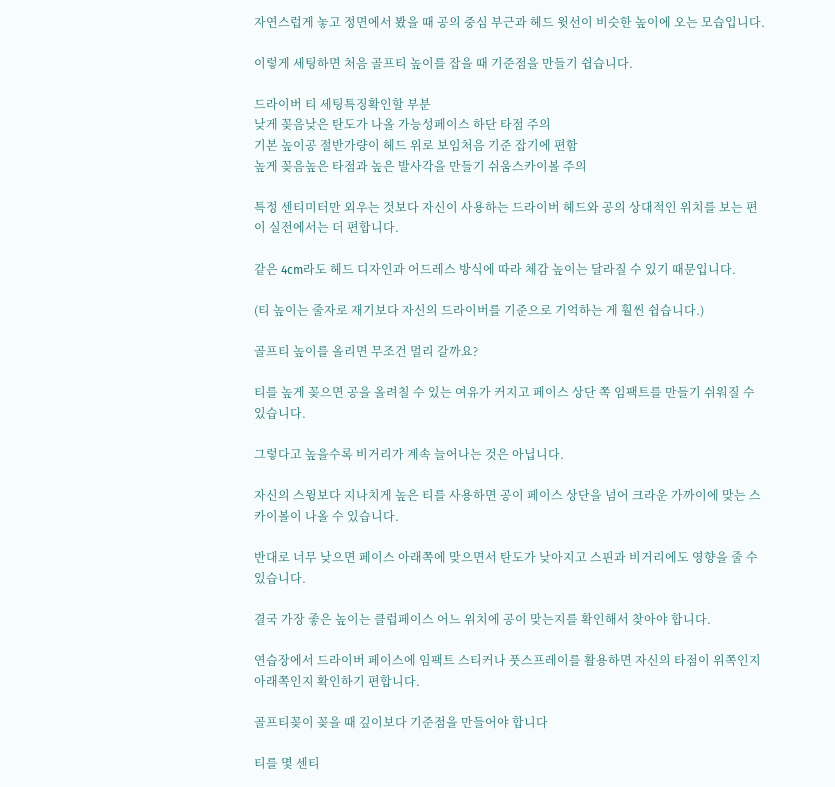자연스럽게 놓고 정면에서 봤을 때 공의 중심 부근과 헤드 윗선이 비슷한 높이에 오는 모습입니다.

이렇게 세팅하면 처음 골프티 높이를 잡을 때 기준점을 만들기 쉽습니다.

드라이버 티 세팅특징확인할 부분
낮게 꽂음낮은 탄도가 나올 가능성페이스 하단 타점 주의
기본 높이공 절반가량이 헤드 위로 보임처음 기준 잡기에 편함
높게 꽂음높은 타점과 높은 발사각을 만들기 쉬움스카이볼 주의

특정 센티미터만 외우는 것보다 자신이 사용하는 드라이버 헤드와 공의 상대적인 위치를 보는 편이 실전에서는 더 편합니다.

같은 4cm라도 헤드 디자인과 어드레스 방식에 따라 체감 높이는 달라질 수 있기 때문입니다.

(티 높이는 줄자로 재기보다 자신의 드라이버를 기준으로 기억하는 게 훨씬 쉽습니다.)

골프티 높이를 올리면 무조건 멀리 갈까요?

티를 높게 꽂으면 공을 올려칠 수 있는 여유가 커지고 페이스 상단 쪽 임팩트를 만들기 쉬워질 수 있습니다.

그렇다고 높을수록 비거리가 계속 늘어나는 것은 아닙니다.

자신의 스윙보다 지나치게 높은 티를 사용하면 공이 페이스 상단을 넘어 크라운 가까이에 맞는 스카이볼이 나올 수 있습니다.

반대로 너무 낮으면 페이스 아래쪽에 맞으면서 탄도가 낮아지고 스핀과 비거리에도 영향을 줄 수 있습니다.

결국 가장 좋은 높이는 클럽페이스 어느 위치에 공이 맞는지를 확인해서 찾아야 합니다.

연습장에서 드라이버 페이스에 임팩트 스티커나 풋스프레이를 활용하면 자신의 타점이 위쪽인지 아래쪽인지 확인하기 편합니다.

골프티꽂이 꽂을 때 깊이보다 기준점을 만들어야 합니다

티를 몇 센티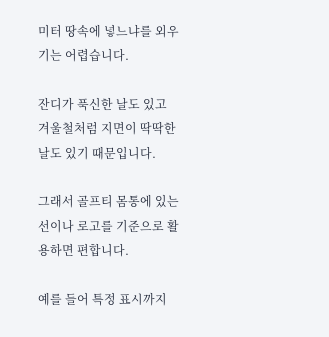미터 땅속에 넣느냐를 외우기는 어렵습니다.

잔디가 푹신한 날도 있고 겨울철처럼 지면이 딱딱한 날도 있기 때문입니다.

그래서 골프티 몸통에 있는 선이나 로고를 기준으로 활용하면 편합니다.

예를 들어 특정 표시까지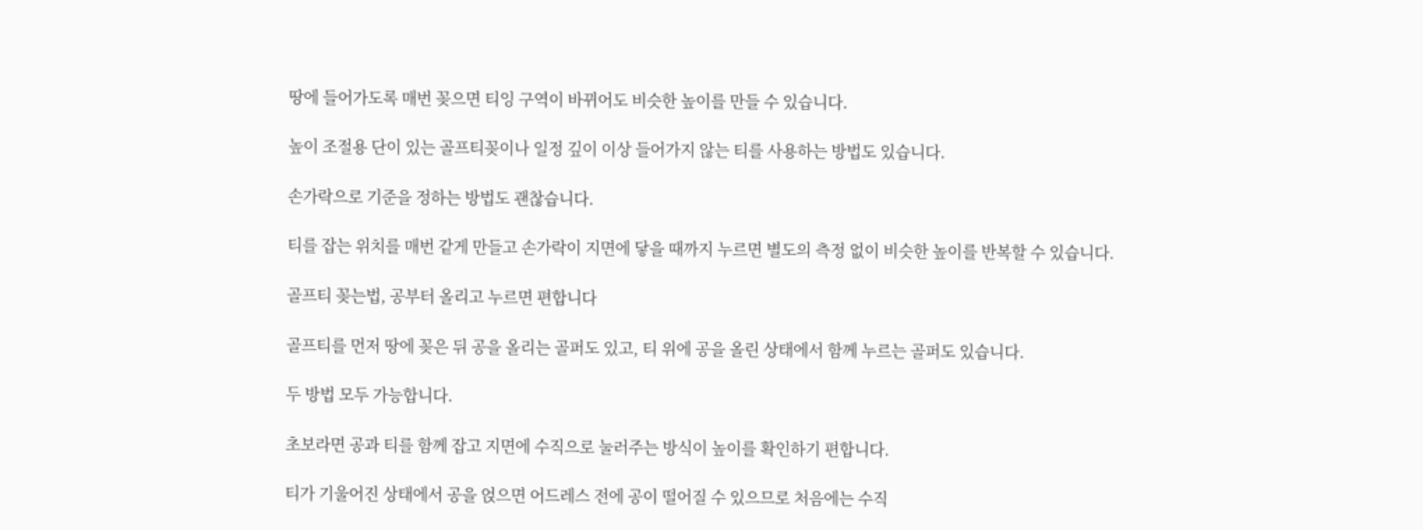땅에 들어가도록 매번 꽂으면 티잉 구역이 바뀌어도 비슷한 높이를 만들 수 있습니다.

높이 조절용 단이 있는 골프티꽂이나 일정 깊이 이상 들어가지 않는 티를 사용하는 방법도 있습니다.

손가락으로 기준을 정하는 방법도 괜찮습니다.

티를 잡는 위치를 매번 같게 만들고 손가락이 지면에 닿을 때까지 누르면 별도의 측정 없이 비슷한 높이를 반복할 수 있습니다.

골프티 꽂는법, 공부터 올리고 누르면 편합니다

골프티를 먼저 땅에 꽂은 뒤 공을 올리는 골퍼도 있고, 티 위에 공을 올린 상태에서 함께 누르는 골퍼도 있습니다.

두 방법 모두 가능합니다.

초보라면 공과 티를 함께 잡고 지면에 수직으로 눌러주는 방식이 높이를 확인하기 편합니다.

티가 기울어진 상태에서 공을 얹으면 어드레스 전에 공이 떨어질 수 있으므로 처음에는 수직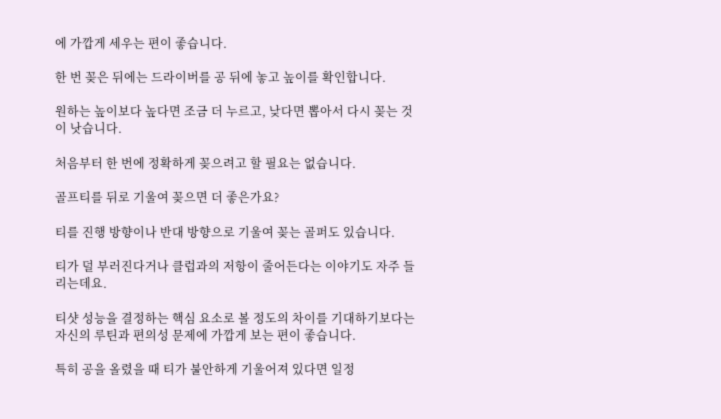에 가깝게 세우는 편이 좋습니다.

한 번 꽂은 뒤에는 드라이버를 공 뒤에 놓고 높이를 확인합니다.

원하는 높이보다 높다면 조금 더 누르고, 낮다면 뽑아서 다시 꽂는 것이 낫습니다.

처음부터 한 번에 정확하게 꽂으려고 할 필요는 없습니다.

골프티를 뒤로 기울여 꽂으면 더 좋은가요?

티를 진행 방향이나 반대 방향으로 기울여 꽂는 골퍼도 있습니다.

티가 덜 부러진다거나 클럽과의 저항이 줄어든다는 이야기도 자주 들리는데요.

티샷 성능을 결정하는 핵심 요소로 볼 정도의 차이를 기대하기보다는 자신의 루틴과 편의성 문제에 가깝게 보는 편이 좋습니다.

특히 공을 올렸을 때 티가 불안하게 기울어져 있다면 일정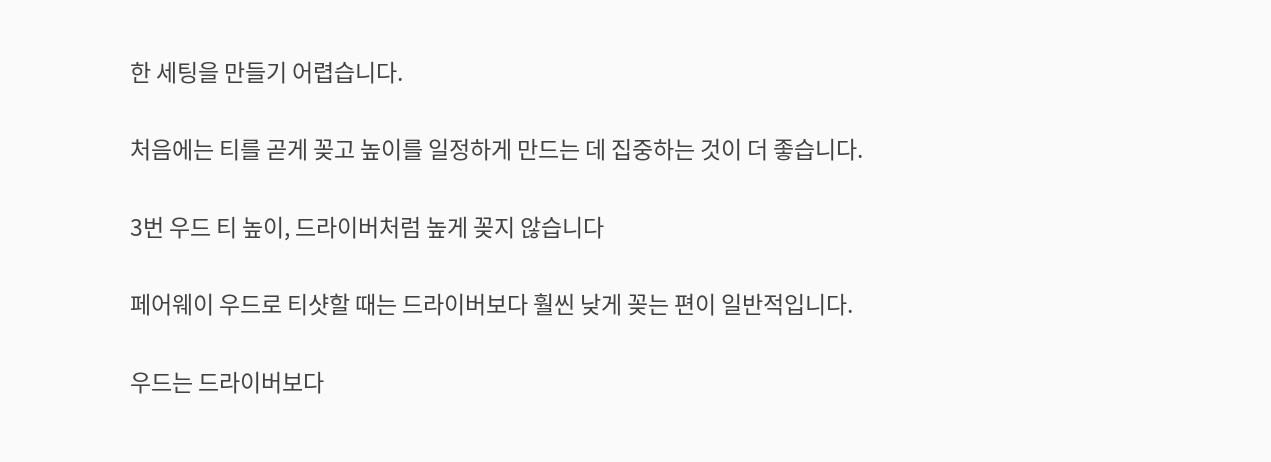한 세팅을 만들기 어렵습니다.

처음에는 티를 곧게 꽂고 높이를 일정하게 만드는 데 집중하는 것이 더 좋습니다.

3번 우드 티 높이, 드라이버처럼 높게 꽂지 않습니다

페어웨이 우드로 티샷할 때는 드라이버보다 훨씬 낮게 꽂는 편이 일반적입니다.

우드는 드라이버보다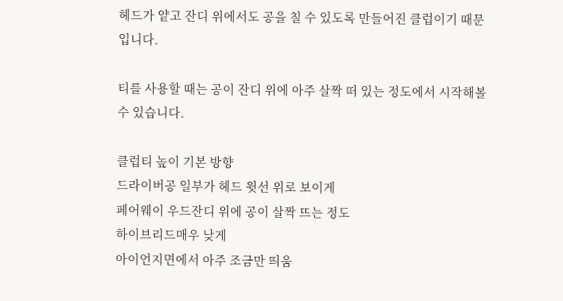헤드가 얕고 잔디 위에서도 공을 칠 수 있도록 만들어진 클럽이기 때문입니다.

티를 사용할 때는 공이 잔디 위에 아주 살짝 떠 있는 정도에서 시작해볼 수 있습니다.

클럽티 높이 기본 방향
드라이버공 일부가 헤드 윗선 위로 보이게
페어웨이 우드잔디 위에 공이 살짝 뜨는 정도
하이브리드매우 낮게
아이언지면에서 아주 조금만 띄움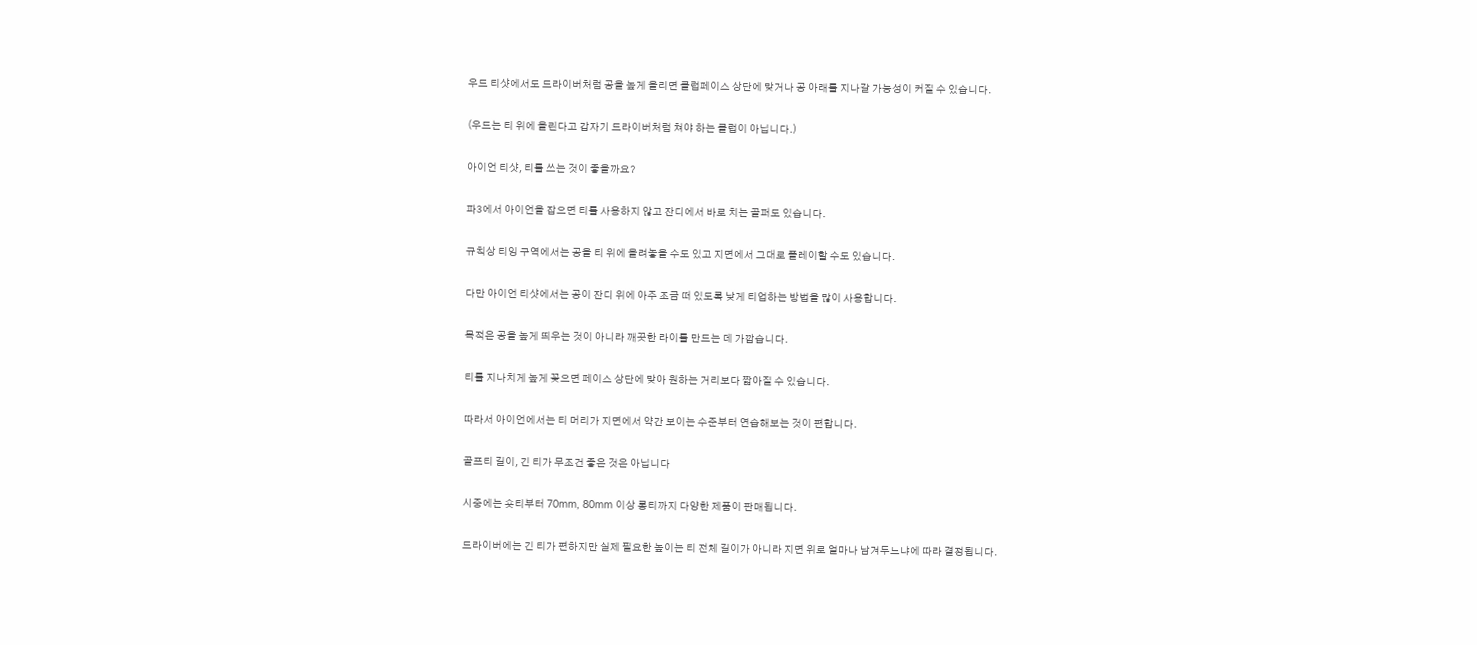우드 티샷에서도 드라이버처럼 공을 높게 올리면 클럽페이스 상단에 맞거나 공 아래를 지나갈 가능성이 커질 수 있습니다.

(우드는 티 위에 올린다고 갑자기 드라이버처럼 쳐야 하는 클럽이 아닙니다.)

아이언 티샷, 티를 쓰는 것이 좋을까요?

파3에서 아이언을 잡으면 티를 사용하지 않고 잔디에서 바로 치는 골퍼도 있습니다.

규칙상 티잉 구역에서는 공을 티 위에 올려놓을 수도 있고 지면에서 그대로 플레이할 수도 있습니다.

다만 아이언 티샷에서는 공이 잔디 위에 아주 조금 떠 있도록 낮게 티업하는 방법을 많이 사용합니다.

목적은 공을 높게 띄우는 것이 아니라 깨끗한 라이를 만드는 데 가깝습니다.

티를 지나치게 높게 꽂으면 페이스 상단에 맞아 원하는 거리보다 짧아질 수 있습니다.

따라서 아이언에서는 티 머리가 지면에서 약간 보이는 수준부터 연습해보는 것이 편합니다.

골프티 길이, 긴 티가 무조건 좋은 것은 아닙니다

시중에는 숏티부터 70mm, 80mm 이상 롱티까지 다양한 제품이 판매됩니다.

드라이버에는 긴 티가 편하지만 실제 필요한 높이는 티 전체 길이가 아니라 지면 위로 얼마나 남겨두느냐에 따라 결정됩니다.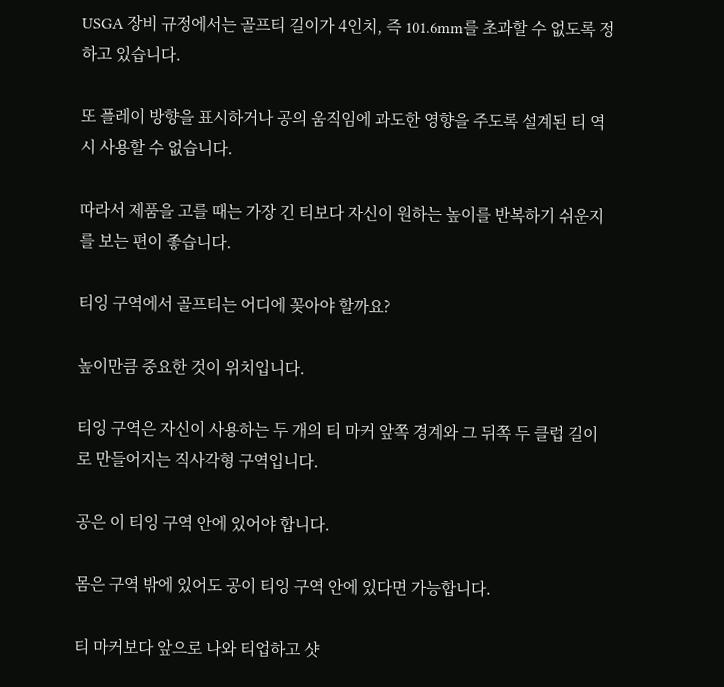USGA 장비 규정에서는 골프티 길이가 4인치, 즉 101.6mm를 초과할 수 없도록 정하고 있습니다.

또 플레이 방향을 표시하거나 공의 움직임에 과도한 영향을 주도록 설계된 티 역시 사용할 수 없습니다.

따라서 제품을 고를 때는 가장 긴 티보다 자신이 원하는 높이를 반복하기 쉬운지를 보는 편이 좋습니다.

티잉 구역에서 골프티는 어디에 꽂아야 할까요?

높이만큼 중요한 것이 위치입니다.

티잉 구역은 자신이 사용하는 두 개의 티 마커 앞쪽 경계와 그 뒤쪽 두 클럽 길이로 만들어지는 직사각형 구역입니다.

공은 이 티잉 구역 안에 있어야 합니다.

몸은 구역 밖에 있어도 공이 티잉 구역 안에 있다면 가능합니다.

티 마커보다 앞으로 나와 티업하고 샷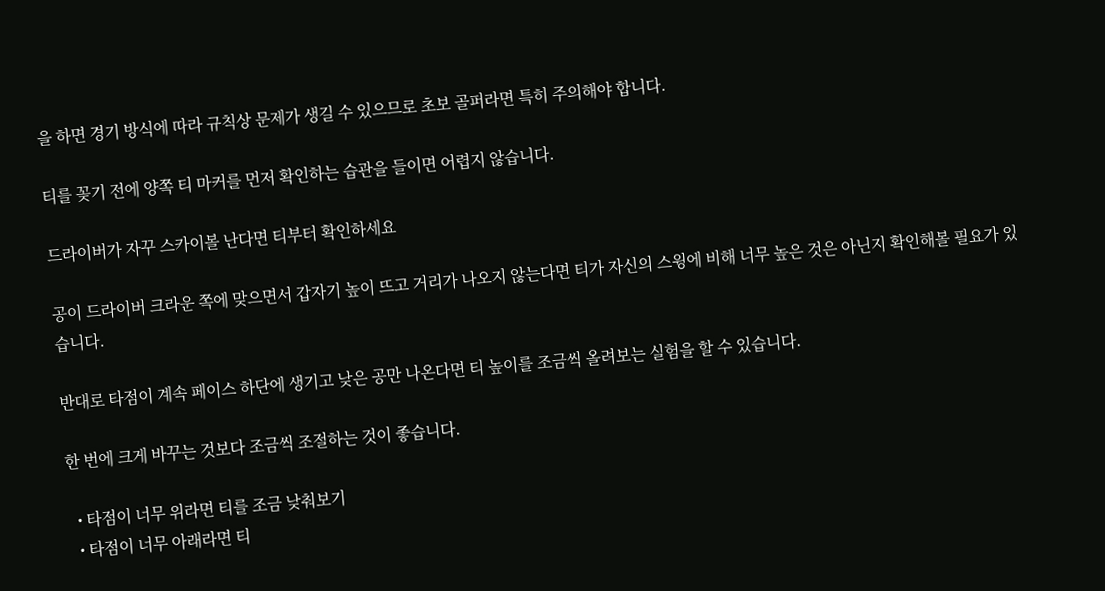을 하면 경기 방식에 따라 규칙상 문제가 생길 수 있으므로 초보 골퍼라면 특히 주의해야 합니다.

티를 꽂기 전에 양쪽 티 마커를 먼저 확인하는 습관을 들이면 어렵지 않습니다.

드라이버가 자꾸 스카이볼 난다면 티부터 확인하세요

공이 드라이버 크라운 쪽에 맞으면서 갑자기 높이 뜨고 거리가 나오지 않는다면 티가 자신의 스윙에 비해 너무 높은 것은 아닌지 확인해볼 필요가 있습니다.

반대로 타점이 계속 페이스 하단에 생기고 낮은 공만 나온다면 티 높이를 조금씩 올려보는 실험을 할 수 있습니다.

한 번에 크게 바꾸는 것보다 조금씩 조절하는 것이 좋습니다.

  • 타점이 너무 위라면 티를 조금 낮춰보기
  • 타점이 너무 아래라면 티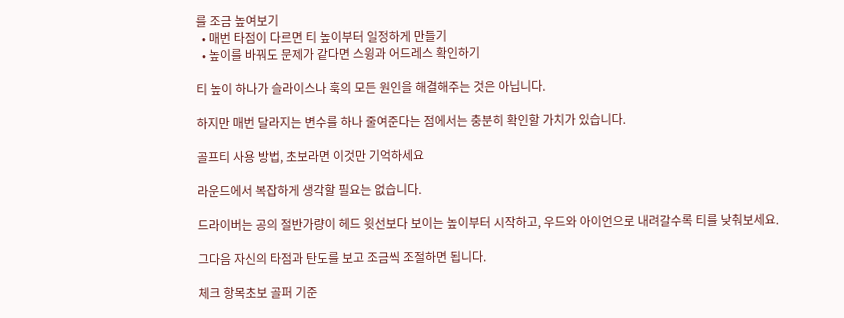를 조금 높여보기
  • 매번 타점이 다르면 티 높이부터 일정하게 만들기
  • 높이를 바꿔도 문제가 같다면 스윙과 어드레스 확인하기

티 높이 하나가 슬라이스나 훅의 모든 원인을 해결해주는 것은 아닙니다.

하지만 매번 달라지는 변수를 하나 줄여준다는 점에서는 충분히 확인할 가치가 있습니다.

골프티 사용 방법, 초보라면 이것만 기억하세요

라운드에서 복잡하게 생각할 필요는 없습니다.

드라이버는 공의 절반가량이 헤드 윗선보다 보이는 높이부터 시작하고, 우드와 아이언으로 내려갈수록 티를 낮춰보세요.

그다음 자신의 타점과 탄도를 보고 조금씩 조절하면 됩니다.

체크 항목초보 골퍼 기준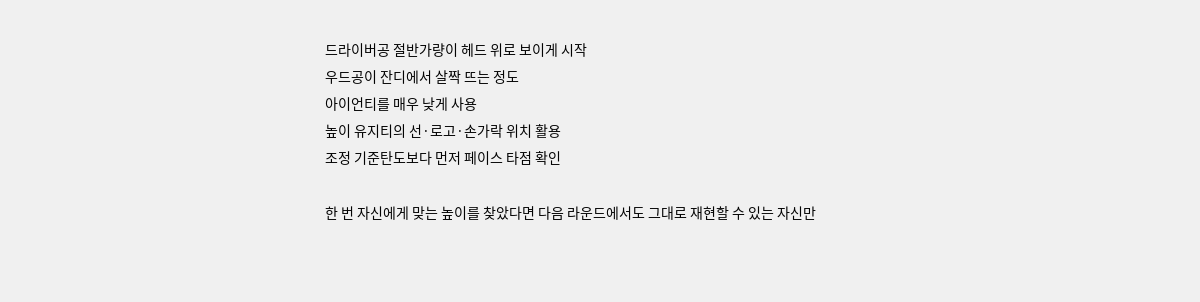드라이버공 절반가량이 헤드 위로 보이게 시작
우드공이 잔디에서 살짝 뜨는 정도
아이언티를 매우 낮게 사용
높이 유지티의 선·로고·손가락 위치 활용
조정 기준탄도보다 먼저 페이스 타점 확인

한 번 자신에게 맞는 높이를 찾았다면 다음 라운드에서도 그대로 재현할 수 있는 자신만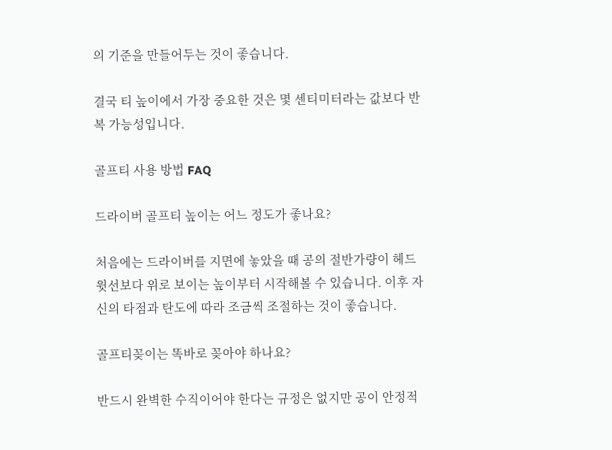의 기준을 만들어두는 것이 좋습니다.

결국 티 높이에서 가장 중요한 것은 몇 센티미터라는 값보다 반복 가능성입니다.

골프티 사용 방법 FAQ

드라이버 골프티 높이는 어느 정도가 좋나요?

처음에는 드라이버를 지면에 놓았을 때 공의 절반가량이 헤드 윗선보다 위로 보이는 높이부터 시작해볼 수 있습니다. 이후 자신의 타점과 탄도에 따라 조금씩 조절하는 것이 좋습니다.

골프티꽂이는 똑바로 꽂아야 하나요?

반드시 완벽한 수직이어야 한다는 규정은 없지만 공이 안정적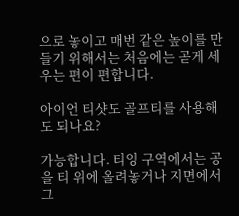으로 놓이고 매번 같은 높이를 만들기 위해서는 처음에는 곧게 세우는 편이 편합니다.

아이언 티샷도 골프티를 사용해도 되나요?

가능합니다. 티잉 구역에서는 공을 티 위에 올려놓거나 지면에서 그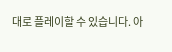대로 플레이할 수 있습니다. 아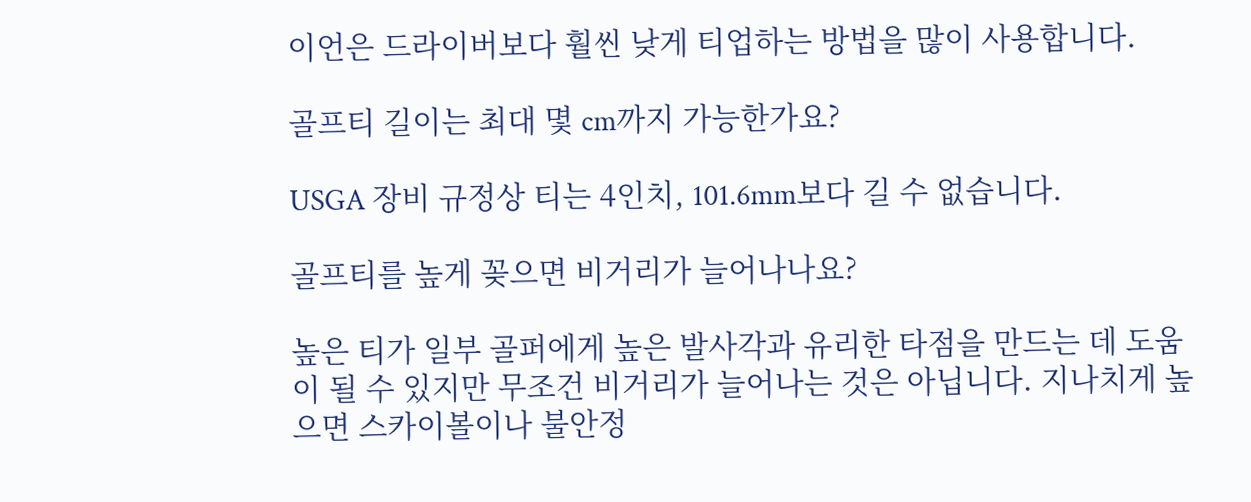이언은 드라이버보다 훨씬 낮게 티업하는 방법을 많이 사용합니다.

골프티 길이는 최대 몇 cm까지 가능한가요?

USGA 장비 규정상 티는 4인치, 101.6mm보다 길 수 없습니다.

골프티를 높게 꽂으면 비거리가 늘어나나요?

높은 티가 일부 골퍼에게 높은 발사각과 유리한 타점을 만드는 데 도움이 될 수 있지만 무조건 비거리가 늘어나는 것은 아닙니다. 지나치게 높으면 스카이볼이나 불안정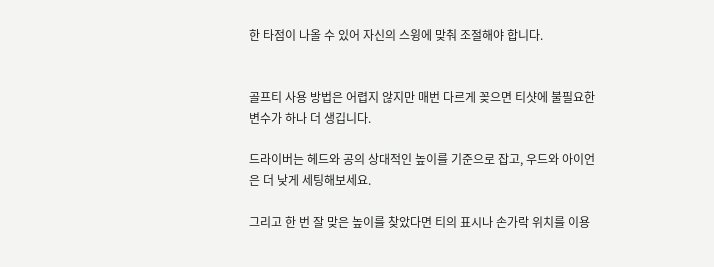한 타점이 나올 수 있어 자신의 스윙에 맞춰 조절해야 합니다.


골프티 사용 방법은 어렵지 않지만 매번 다르게 꽂으면 티샷에 불필요한 변수가 하나 더 생깁니다.

드라이버는 헤드와 공의 상대적인 높이를 기준으로 잡고, 우드와 아이언은 더 낮게 세팅해보세요.

그리고 한 번 잘 맞은 높이를 찾았다면 티의 표시나 손가락 위치를 이용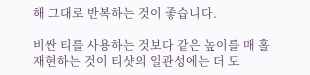해 그대로 반복하는 것이 좋습니다.

비싼 티를 사용하는 것보다 같은 높이를 매 홀 재현하는 것이 티샷의 일관성에는 더 도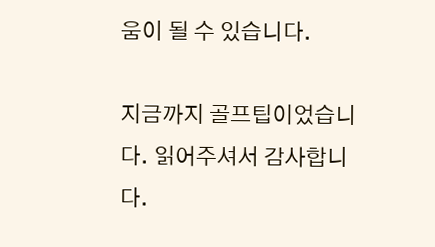움이 될 수 있습니다.

지금까지 골프팁이었습니다. 읽어주셔서 감사합니다.